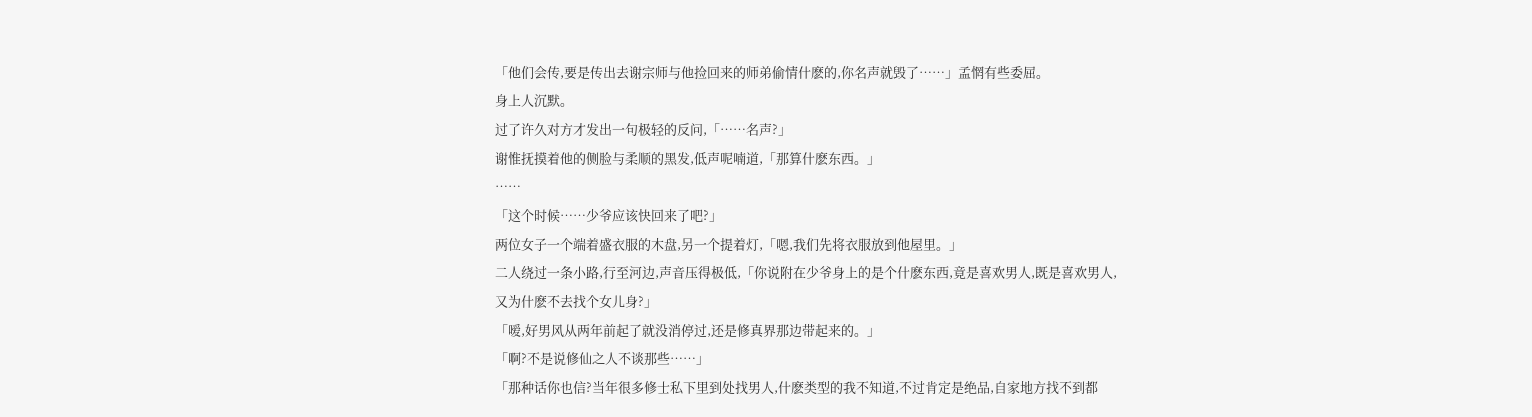「他们会传,要是传出去谢宗师与他捡回来的师弟偷情什麽的,你名声就毁了……」孟惘有些委屈。
身上人沉默。
过了许久对方才发出一句极轻的反问,「……名声?」
谢惟抚摸着他的侧脸与柔顺的黑发,低声呢喃道,「那算什麽东西。」
……
「这个时候……少爷应该快回来了吧?」
两位女子一个端着盛衣服的木盘,另一个提着灯,「嗯,我们先将衣服放到他屋里。」
二人绕过一条小路,行至河边,声音压得极低,「你说附在少爷身上的是个什麽东西,竟是喜欢男人,既是喜欢男人,又为什麽不去找个女儿身?」
「嗳,好男风从两年前起了就没消停过,还是修真界那边带起来的。」
「啊?不是说修仙之人不谈那些……」
「那种话你也信?当年很多修士私下里到处找男人,什麽类型的我不知道,不过肯定是绝品,自家地方找不到都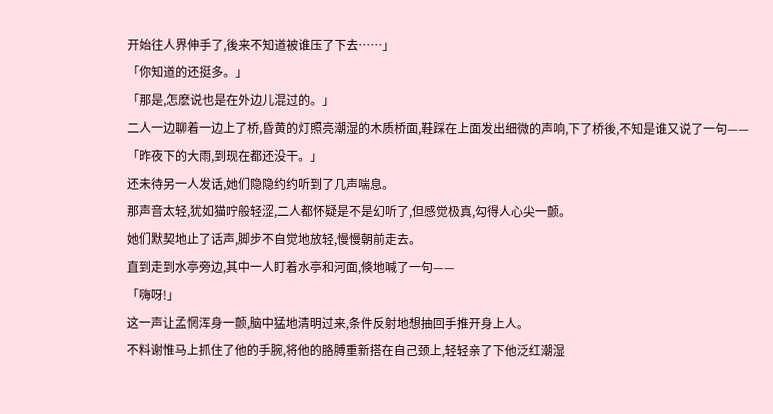开始往人界伸手了,後来不知道被谁压了下去……」
「你知道的还挺多。」
「那是,怎麽说也是在外边儿混过的。」
二人一边聊着一边上了桥,昏黄的灯照亮潮湿的木质桥面,鞋踩在上面发出细微的声响,下了桥後,不知是谁又说了一句——
「昨夜下的大雨,到现在都还没干。」
还未待另一人发话,她们隐隐约约听到了几声喘息。
那声音太轻,犹如猫咛般轻涩,二人都怀疑是不是幻听了,但感觉极真,勾得人心尖一颤。
她们默契地止了话声,脚步不自觉地放轻,慢慢朝前走去。
直到走到水亭旁边,其中一人盯着水亭和河面,倏地喊了一句——
「嗨呀!」
这一声让孟惘浑身一颤,脑中猛地清明过来,条件反射地想抽回手推开身上人。
不料谢惟马上抓住了他的手腕,将他的胳膊重新搭在自己颈上,轻轻亲了下他泛红潮湿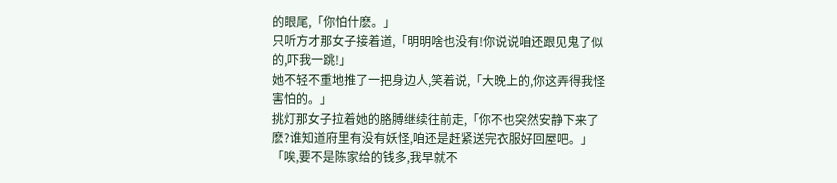的眼尾,「你怕什麽。」
只听方才那女子接着道,「明明啥也没有!你说说咱还跟见鬼了似的,吓我一跳!」
她不轻不重地推了一把身边人,笑着说,「大晚上的,你这弄得我怪害怕的。」
挑灯那女子拉着她的胳膊继续往前走,「你不也突然安静下来了麽?谁知道府里有没有妖怪,咱还是赶紧送完衣服好回屋吧。」
「唉,要不是陈家给的钱多,我早就不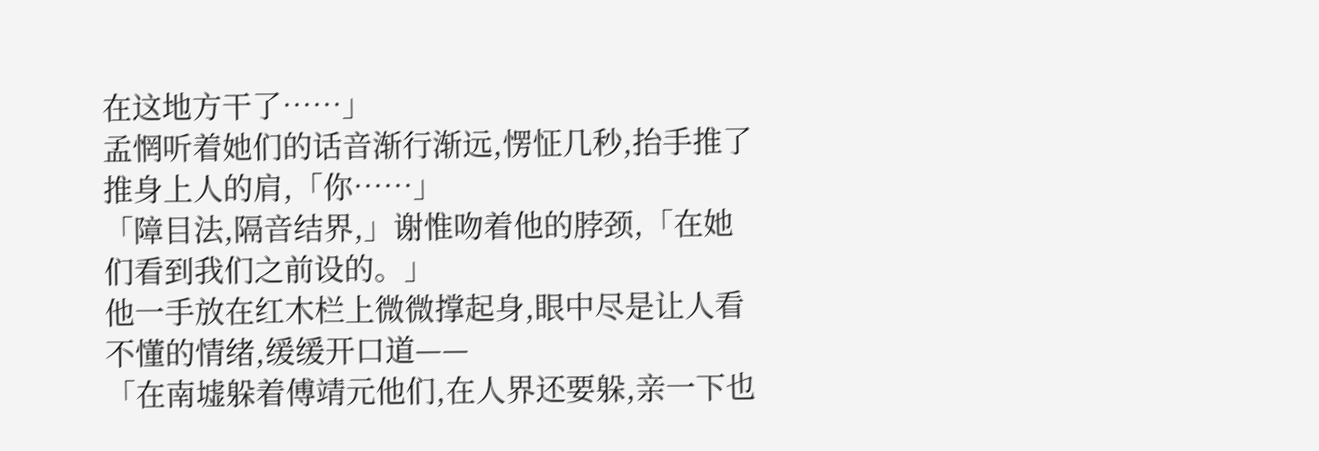在这地方干了……」
孟惘听着她们的话音渐行渐远,愣怔几秒,抬手推了推身上人的肩,「你……」
「障目法,隔音结界,」谢惟吻着他的脖颈,「在她们看到我们之前设的。」
他一手放在红木栏上微微撑起身,眼中尽是让人看不懂的情绪,缓缓开口道——
「在南墟躲着傅靖元他们,在人界还要躲,亲一下也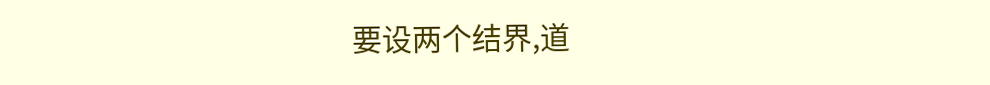要设两个结界,道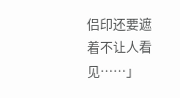侣印还要遮着不让人看见……」